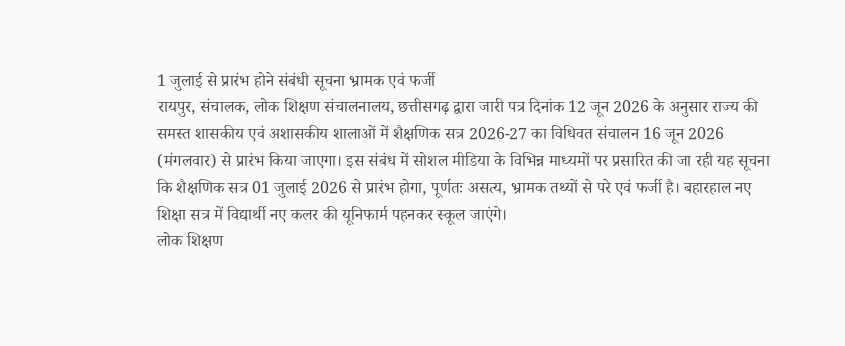1 जुलाई से प्रारंभ होने संबंधी सूचना भ्रामक एवं फर्जी
रायपुर, संचालक, लोक शिक्षण संचालनालय, छत्तीसगढ़ द्वारा जारी पत्र दिनांक 12 जून 2026 के अनुसार राज्य की समस्त शासकीय एवं अशासकीय शालाओं में शैक्षणिक सत्र 2026-27 का विधिवत संचालन 16 जून 2026 (मंगलवार) से प्रारंभ किया जाएगा। इस संबंध में सोशल मीडिया के विभिन्न माध्यमों पर प्रसारित की जा रही यह सूचना कि शैक्षणिक सत्र 01 जुलाई 2026 से प्रारंभ होगा, पूर्णतः असत्य, भ्रामक तथ्यों से परे एवं फर्जी है। बहारहाल नए शिक्षा सत्र में विद्यार्थी नए कलर की यूनिफार्म पहनकर स्कूल जाएंगे।
लोक शिक्षण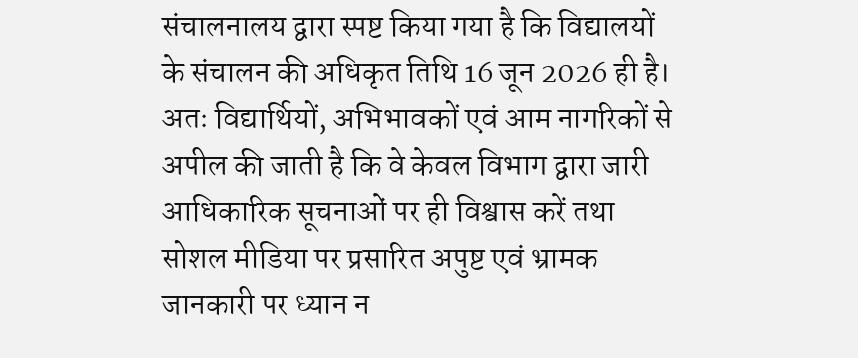संचालनालय द्वारा स्पष्ट किया गया है कि विद्यालयों के संचालन की अधिकृत तिथि 16 जून 2026 ही है। अतः विद्यार्थियों, अभिभावकों एवं आम नागरिकों से अपील की जाती है कि वे केवल विभाग द्वारा जारी आधिकारिक सूचनाओं पर ही विश्वास करें तथा सोशल मीडिया पर प्रसारित अपुष्ट एवं भ्रामक जानकारी पर ध्यान न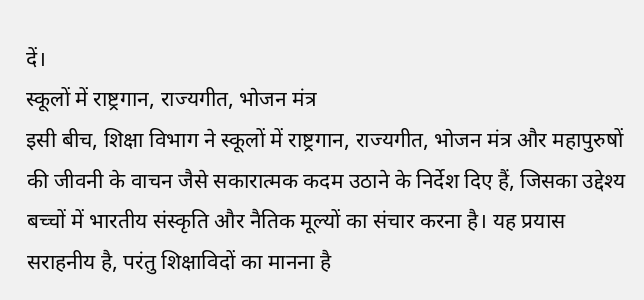दें।
स्कूलों में राष्ट्रगान, राज्यगीत, भोजन मंत्र
इसी बीच, शिक्षा विभाग ने स्कूलों में राष्ट्रगान, राज्यगीत, भोजन मंत्र और महापुरुषों की जीवनी के वाचन जैसे सकारात्मक कदम उठाने के निर्देश दिए हैं, जिसका उद्देश्य बच्चों में भारतीय संस्कृति और नैतिक मूल्यों का संचार करना है। यह प्रयास सराहनीय है, परंतु शिक्षाविदों का मानना है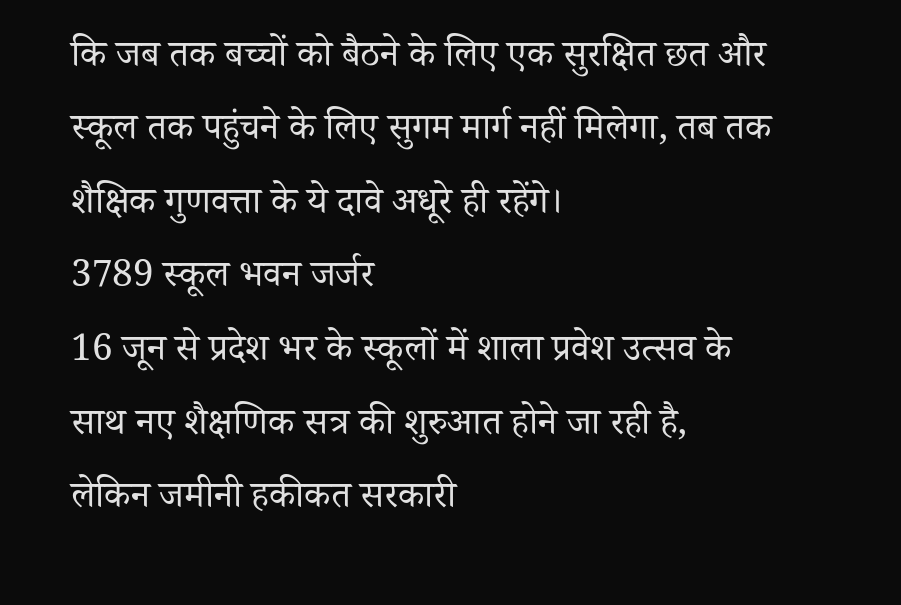कि जब तक बच्चों को बैठने के लिए एक सुरक्षित छत और स्कूल तक पहुंचने के लिए सुगम मार्ग नहीं मिलेगा, तब तक शैक्षिक गुणवत्ता के ये दावे अधूरे ही रहेंगे।
3789 स्कूल भवन जर्जर
16 जून से प्रदेश भर के स्कूलों में शाला प्रवेश उत्सव के साथ नए शैक्षणिक सत्र की शुरुआत होने जा रही है, लेकिन जमीनी हकीकत सरकारी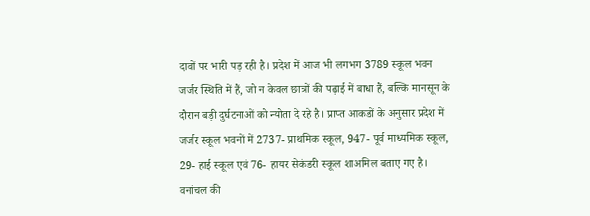दावों पर भारी पड़ रही है। प्रदेश में आज भी लगभग 3789 स्कूल भवन जर्जर स्थिति में हैं, जो न केवल छात्रों की पढ़ाई में बाधा हैं, बल्कि मानसून के दौरान बड़ी दुर्घटनाओं को न्योता दे रहे है। प्राप्त आकडों के अनुसार प्रदेश में जर्जर स्कूल भवनों में 2737- प्राथमिक स्कूल, 947- पूर्व माध्यमिक स्कूल, 29- हाई स्कूल एवं 76- हायर सेकंडरी स्कूल शाअमिल बताए गए है।
वनांचल की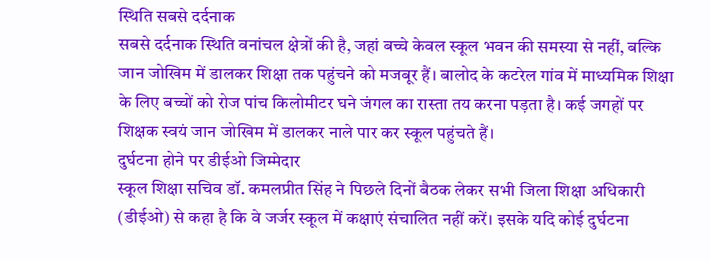स्थिति सबसे दर्दनाक
सबसे दर्दनाक स्थिति वनांचल क्षेत्रों की है, जहां बच्चे केवल स्कूल भवन की समस्या से नहीं, बल्कि जान जोखिम में डालकर शिक्षा तक पहुंचने को मजबूर हैं। बालोद के कटरेल गांव में माध्यमिक शिक्षा के लिए बच्चों को रोज पांच किलोमीटर घने जंगल का रास्ता तय करना पड़ता है। कई जगहों पर शिक्षक स्वयं जान जोखिम में डालकर नाले पार कर स्कूल पहुंचते हैं।
दुर्घटना होने पर डीईओ जिम्मेदार
स्कूल शिक्षा सचिव डॉ. कमलप्रीत सिंह ने पिछले दिनों बैठक लेकर सभी जिला शिक्षा अधिकारी (डीईओ) से कहा है कि वे जर्जर स्कूल में कक्षाएं संचालित नहीं करें। इसके यदि कोई दुर्घटना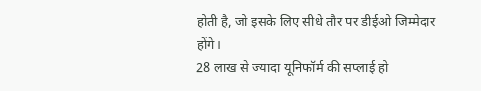होती है, जो इसके लिए सीधे तौर पर डीईओ जिम्मेदार होंगे।
28 लाख से ज्यादा यूनिफॉर्म की सप्लाई हो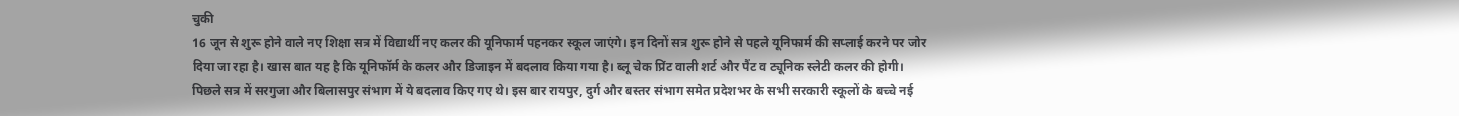चुकी
16 जून से शुरू होने वाले नए शिक्षा सत्र में विद्यार्थी नए कलर की यूनिफार्म पहनकर स्कूल जाएंगे। इन दिनों सत्र शुरू होने से पहले यूनिफार्म की सप्लाई करने पर जोर दिया जा रहा है। खास बात यह है कि यूनिफॉर्म के कलर और डिजाइन में बदलाव किया गया है। ब्लू चेक प्रिंट वाली शर्ट और पैंट व ट्यूनिक स्लेटी कलर की होगी। पिछले सत्र में सरगुजा और बिलासपुर संभाग में ये बदलाव किए गए थे। इस बार रायपुर, दुर्ग और बस्तर संभाग समेत प्रदेशभर के सभी सरकारी स्कूलों के बच्चे नई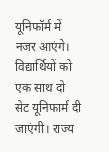यूनिफॉर्म में नजर आएंगे। विद्यार्थियों को एक साथ दो सेट यूनिफार्म दी जाएंगी। राज्य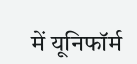में यूनिफॉर्म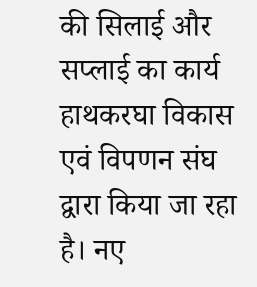की सिलाई और सप्लाई का कार्य हाथकरघा विकास एवं विपणन संघ द्वारा किया जा रहा है। नए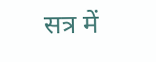सत्र में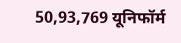50,93,769 यूनिफॉर्म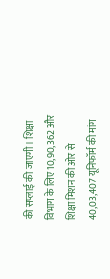की सप्लाई की जाएगी। शिक्षा विभाग के लिए 10,90,362 और शिक्षा मिशन की ओर से 40,03,407 यूनिफॉर्म की मांग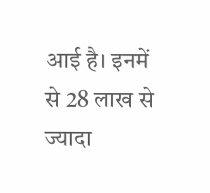आई है। इनमें से 28 लाख से ज्यादा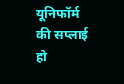यूनिफॉर्म की सप्लाई हो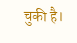चुकी है।